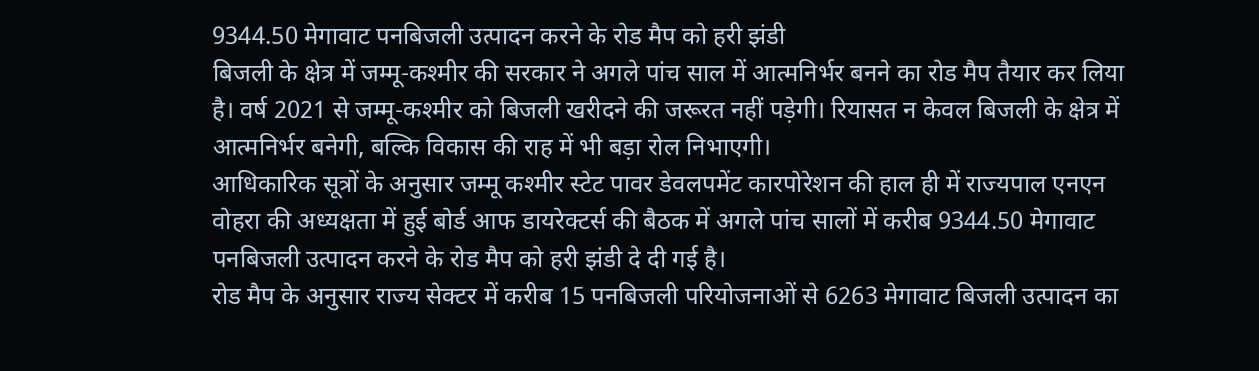9344.50 मेगावाट पनबिजली उत्पादन करने के रोड मैप को हरी झंडी
बिजली के क्षेत्र में जम्मू-कश्मीर की सरकार ने अगले पांच साल में आत्मनिर्भर बनने का रोड मैप तैयार कर लिया है। वर्ष 2021 से जम्मू-कश्मीर को बिजली खरीदने की जरूरत नहीं पड़ेगी। रियासत न केवल बिजली के क्षेत्र में आत्मनिर्भर बनेगी, बल्कि विकास की राह में भी बड़ा रोल निभाएगी।
आधिकारिक सूत्रों के अनुसार जम्मू कश्मीर स्टेट पावर डेवलपमेंट कारपोरेशन की हाल ही में राज्यपाल एनएन वोहरा की अध्यक्षता में हुई बोर्ड आफ डायरेक्टर्स की बैठक में अगले पांच सालों में करीब 9344.50 मेगावाट पनबिजली उत्पादन करने के रोड मैप को हरी झंडी दे दी गई है।
रोड मैप के अनुसार राज्य सेक्टर में करीब 15 पनबिजली परियोजनाओं से 6263 मेगावाट बिजली उत्पादन का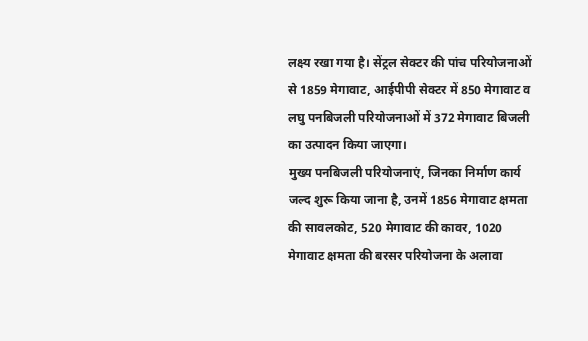लक्ष्य रखा गया है। सेंट्रल सेक्टर की पांच परियोजनाओं से 1859 मेगावाट, आईपीपी सेक्टर में 850 मेगावाट व लघु पनबिजली परियोजनाओं में 372 मेगावाट बिजली का उत्पादन किया जाएगा।
मुख्य पनबिजली परियोजनाएं, जिनका निर्माण कार्य जल्द शुरू किया जाना है, उनमें 1856 मेगावाट क्षमता की सावलकोट, 520 मेगावाट की कावर, 1020 मेगावाट क्षमता की बरसर परियोजना के अलावा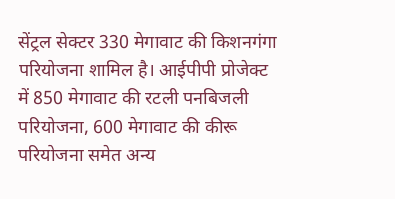सेंट्रल सेक्टर 330 मेगावाट की किशनगंगा परियोजना शामिल है। आईपीपी प्रोजेक्ट में 850 मेगावाट की रटली पनबिजली परियोजना, 600 मेगावाट की कीरू परियोजना समेत अन्य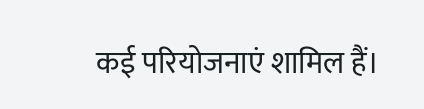कई परियोजनाएं शामिल हैं।